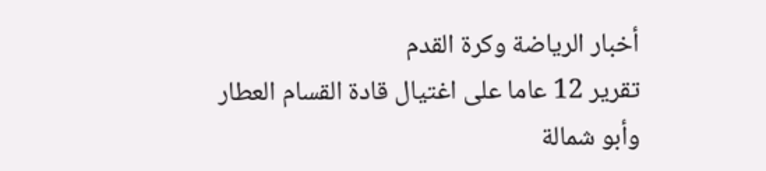أخبار الرياضة وكرة القدم
تقرير 12 عاما على اغتيال قادة القسام العطار وأبو شمالة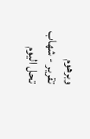وبرهوم
تقرير - شهاب
تحل اليوم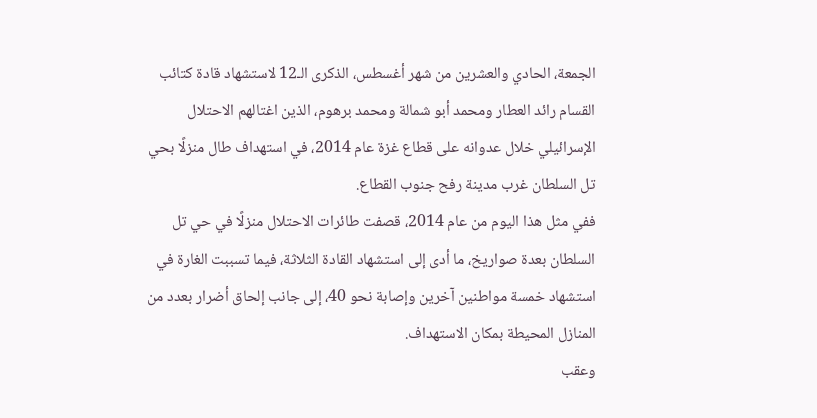الجمعة، الحادي والعشرين من شهر أغسطس، الذكرى الـ12 لاستشهاد قادة كتائب القسام رائد العطار ومحمد أبو شمالة ومحمد برهوم، الذين اغتالهم الاحتلال الإسرائيلي خلال عدوانه على قطاع غزة عام 2014، في استهداف طال منزلًا بحي تل السلطان غرب مدينة رفح جنوب القطاع.
ففي مثل هذا اليوم من عام 2014، قصفت طائرات الاحتلال منزلًا في حي تل السلطان بعدة صواريخ، ما أدى إلى استشهاد القادة الثلاثة، فيما تسببت الغارة في استشهاد خمسة مواطنين آخرين وإصابة نحو 40، إلى جانب إلحاق أضرار بعدد من المنازل المحيطة بمكان الاستهداف.
وعقب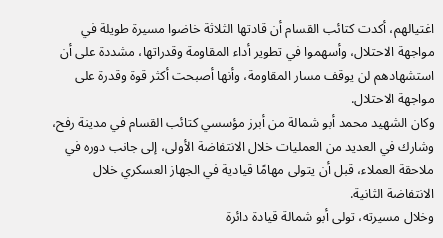اغتيالهم، أكدت كتائب القسام أن قادتها الثلاثة خاضوا مسيرة طويلة في مواجهة الاحتلال، وأسهموا في تطوير أداء المقاومة وقدراتها، مشددة على أن استشهادهم لن يوقف مسار المقاومة، وأنها أصبحت أكثر قوة وقدرة على مواجهة الاحتلال.
وكان الشهيد محمد أبو شمالة من أبرز مؤسسي كتائب القسام في مدينة رفح، وشارك في العديد من العمليات خلال الانتفاضة الأولى، إلى جانب دوره في ملاحقة العملاء، قبل أن يتولى مهامًا قيادية في الجهاز العسكري خلال الانتفاضة الثانية.
وخلال مسيرته، تولى أبو شمالة قيادة دائرة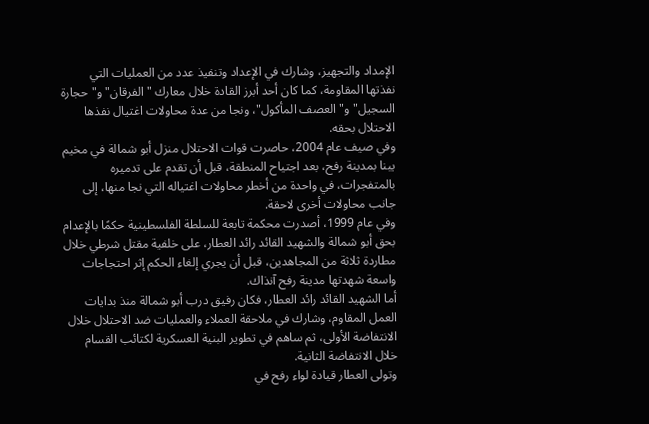الإمداد والتجهيز، وشارك في الإعداد وتنفيذ عدد من العمليات التي نفذتها المقاومة، كما كان أحد أبرز القادة خلال معارك "الفرقان" و"حجارة السجيل" و"العصف المأكول"، ونجا من عدة محاولات اغتيال نفذها الاحتلال بحقه.
وفي صيف عام 2004، حاصرت قوات الاحتلال منزل أبو شمالة في مخيم يبنا بمدينة رفح، بعد اجتياح المنطقة، قبل أن تقدم على تدميره بالمتفجرات، في واحدة من أخطر محاولات اغتياله التي نجا منها، إلى جانب محاولات أخرى لاحقة.
وفي عام 1999، أصدرت محكمة تابعة للسلطة الفلسطينية حكمًا بالإعدام بحق أبو شمالة والشهيد القائد رائد العطار، على خلفية مقتل شرطي خلال مطاردة ثلاثة من المجاهدين، قبل أن يجري إلغاء الحكم إثر احتجاجات واسعة شهدتها مدينة رفح آنذاك.
أما الشهيد القائد رائد العطار، فكان رفيق درب أبو شمالة منذ بدايات العمل المقاوم، وشارك في ملاحقة العملاء والعمليات ضد الاحتلال خلال الانتفاضة الأولى، ثم ساهم في تطوير البنية العسكرية لكتائب القسام خلال الانتفاضة الثانية.
وتولى العطار قيادة لواء رفح في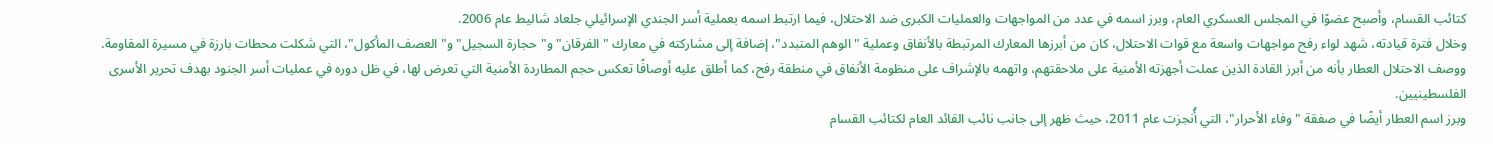كتائب القسام، وأصبح عضوًا في المجلس العسكري العام، وبرز اسمه في عدد من المواجهات والعمليات الكبرى ضد الاحتلال، فيما ارتبط اسمه بعملية أسر الجندي الإسرائيلي جلعاد شاليط عام 2006.
وخلال فترة قيادته، شهد لواء رفح مواجهات واسعة مع قوات الاحتلال، كان من أبرزها المعارك المرتبطة بالأنفاق وعملية "الوهم المتبدد"، إضافة إلى مشاركته في معارك "الفرقان" و"حجارة السجيل" و"العصف المأكول"، التي شكلت محطات بارزة في مسيرة المقاومة.
ووصف الاحتلال العطار بأنه من أبرز القادة الذين عملت أجهزته الأمنية على ملاحقتهم، واتهمه بالإشراف على منظومة الأنفاق في منطقة رفح، كما أطلق عليه أوصافًا تعكس حجم المطاردة الأمنية التي تعرض لها، في ظل دوره في عمليات أسر الجنود بهدف تحرير الأسرى الفلسطينيين.
وبرز اسم العطار أيضًا في صفقة "وفاء الأحرار"، التي أُنجزت عام 2011، حيث ظهر إلى جانب نائب القائد العام لكتائب القسام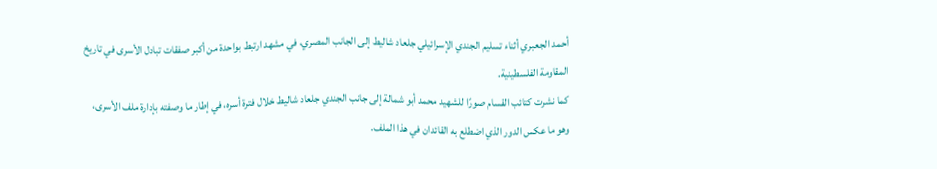أحمد الجعبري أثناء تسليم الجندي الإسرائيلي جلعاد شاليط إلى الجانب المصري، في مشهد ارتبط بواحدة من أكبر صفقات تبادل الأسرى في تاريخ المقاومة الفلسطينية.
كما نشرت كتائب القسام صورًا للشهيد محمد أبو شمالة إلى جانب الجندي جلعاد شاليط خلال فترة أسره، في إطار ما وصفته بإدارة ملف الأسرى، وهو ما عكس الدور الذي اضطلع به القائدان في هذا الملف.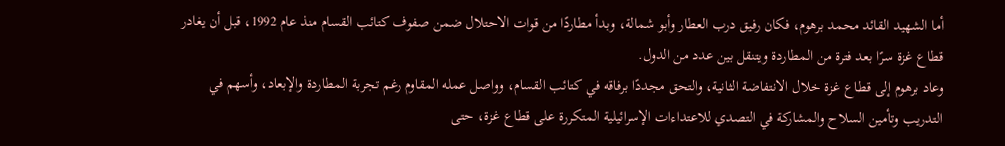أما الشهيد القائد محمد برهوم، فكان رفيق درب العطار وأبو شمالة، وبدأ مطاردًا من قوات الاحتلال ضمن صفوف كتائب القسام منذ عام 1992، قبل أن يغادر قطاع غزة سرًا بعد فترة من المطاردة ويتنقل بين عدد من الدول.
وعاد برهوم إلى قطاع غزة خلال الانتفاضة الثانية، والتحق مجددًا برفاقه في كتائب القسام، وواصل عمله المقاوم رغم تجربة المطاردة والإبعاد، وأسهم في التدريب وتأمين السلاح والمشاركة في التصدي للاعتداءات الإسرائيلية المتكررة على قطاع غزة، حتى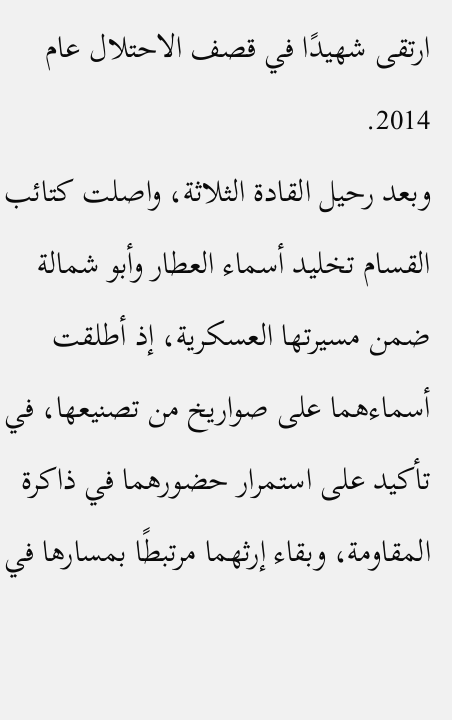ارتقى شهيدًا في قصف الاحتلال عام 2014.
وبعد رحيل القادة الثلاثة، واصلت كتائب القسام تخليد أسماء العطار وأبو شمالة ضمن مسيرتها العسكرية، إذ أطلقت أسماءهما على صواريخ من تصنيعها، في تأكيد على استمرار حضورهما في ذاكرة المقاومة، وبقاء إرثهما مرتبطًا بمسارها في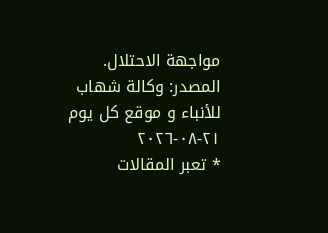مواجهة الاحتلال.
المصدر: وكالة شهاب للأنباء و موقع كل يوم
٢١-٠٨-٢٠٢٦
* تعبر المقالات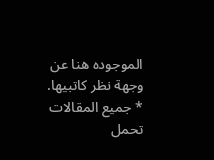الموجوده هنا عن وجهة نظر كاتبيها.
* جميع المقالات تحمل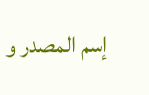إسم المصدر و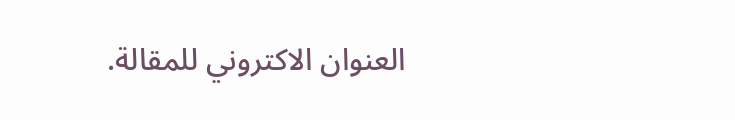العنوان الاكتروني للمقالة.